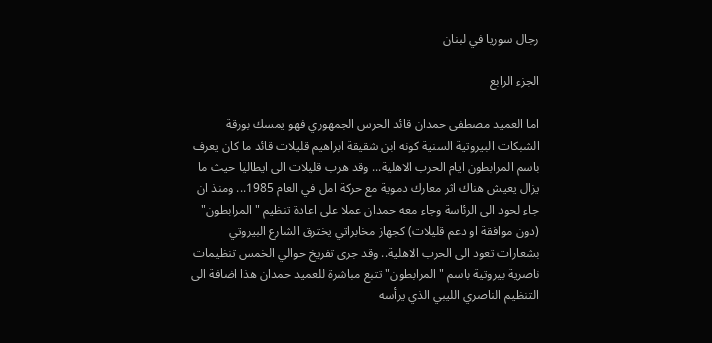رجال سوريا في لبنان

الجزء الرابع

اما العميد مصطفى حمدان قائد الحرس الجمهوري فهو يمسك بورقة الشبكات البيروتية السنية كونه ابن شقيقة ابراهيم قليلات قائد ما كان يعرف باسم المرابطون ايام الحرب الاهلية... وقد هرب قليلات الى ايطاليا حيث ما يزال يعيش هناك اثر معارك دموية مع حركة امل في العام 1985... ومنذ ان جاء لحود الى الرئاسة وجاء معه حمدان عملا على اعادة تنظيم "المرابطون" (دون موافقة او دعم قليلات) كجهاز مخابراتي يخترق الشارع البيروتي بشعارات تعود الى الحرب الاهلية.. وقد جرى تفريخ حوالي الخمس تنظيمات ناصرية بيروتية باسم "المرابطون" تتبع مباشرة للعميد حمدان هذا اضافة الى التنظيم الناصري الليبي الذي يرأسه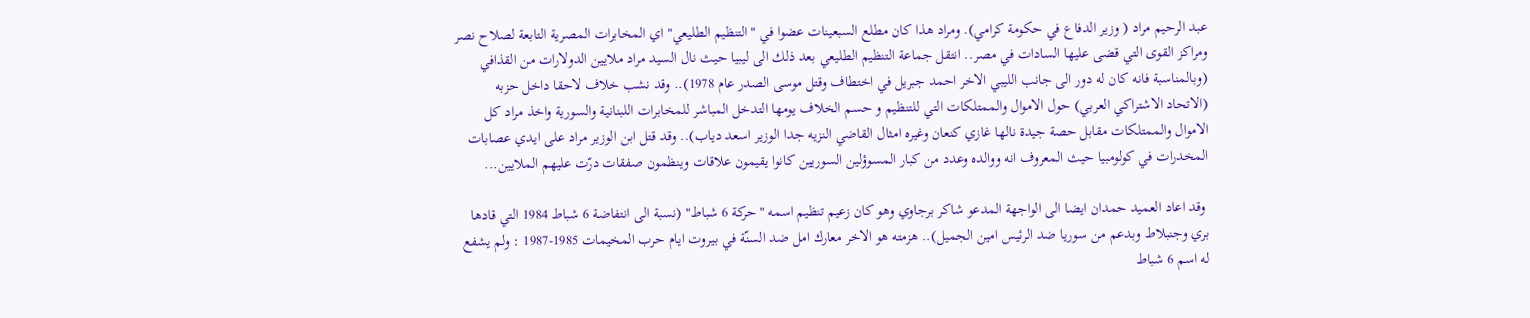عبد الرحيم مراد ( وزير الدفاع في حكومة كرامي). ومراد هذا كان مطلع السبعينات عضوا في "التنظيم الطليعي" اي المخابرات المصرية التابعة لصلاح نصر ومراكز القوى التي قضى عليها السادات في مصر.. انتقل جماعة التنظيم الطليعي بعد ذلك الى ليبيا حيث نال السيد مراد ملايين الدولارات من القذافي (وبالمناسبة فانه كان له دور الى جانب الليبي الاخر احمد جبريل في اختطاف وقتل موسى الصدر عام 1978).. وقد نشب خلاف لاحقا داخل حزبه (الاتحاد الاشتراكي العربي) حول الاموال والممتلكات التي للتنظيم و حسم الخلاف يومها التدخل المباشر للمخابرات اللبنانية والسورية واخذ مراد كل الاموال والممتلكات مقابل حصة جيدة نالها غازي كنعان وغيره امثال القاضي النزيه جدا الوزير اسعد دياب).. وقد قتل ابن الوزير مراد على ايدي عصابات المخدرات في كولومبيا حيث المعروف انه ووالده وعدد من كبار المسوؤلين السوريين كانوا يقيمون علاقات وينظمون صفقات درّت عليهم الملايين...

 وقد اعاد العميد حمدان ايضا الى الواجهة المدعو شاكر برجاوي وهو كان زعيم تنظيم اسمه "حركة 6 شباط" (نسبة الى انتفاضة 6 شباط 1984 التي قادها بري وجنبلاط وبدعم من سوريا ضد الرئيس امين الجميل).. هزمته هو الاخر معارك امل ضد السنّة في بيروت ايام حرب المخيمات 1985-1987 : ولم يشفع له اسم 6 شباط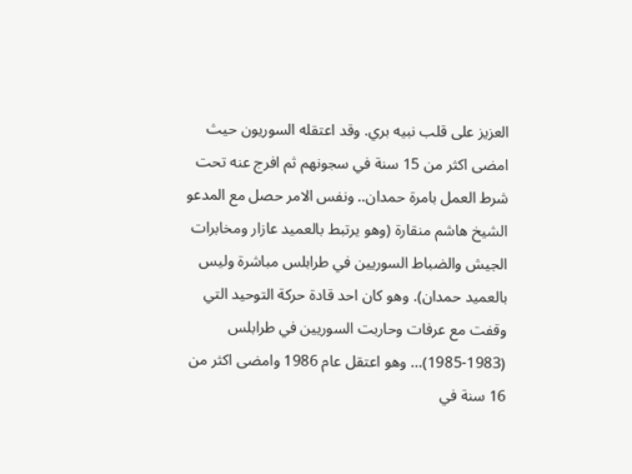العزيز على قلب نبيه بري. وقد اعتقله السوريون حيث امضى اكثر من 15 سنة في سجونهم ثم افرج عنه تحت شرط العمل بامرة حمدان.. ونفس الامر حصل مع المدعو الشيخ هاشم منقارة (وهو يرتبط بالعميد عازار ومخابرات الجيش والضباط السوريين في طرابلس مباشرة وليس بالعميد حمدان). وهو كان احد قادة حركة التوحيد التي وقفت مع عرفات وحاربت السوريين في طرابلس (1983-1985)... وهو اعتقل عام 1986 وامضى اكثر من 16 سنة في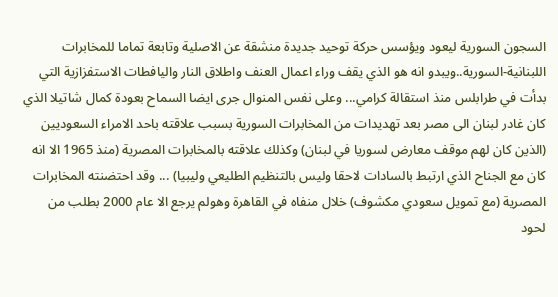السجون السورية ليعود ويؤسس حركة توحيد جديدة منشقة عن الاصلية وتابعة تماما للمخابرات اللبنانية-السورية..ويبدو انه هو الذي يقف وراء اعمال العنف واطلاق النار واليافطات الاستفزازية التي بدأت في طرابلس منذ استقالة كرامي... وعلى نفس المنوال جرى ايضا السماح بعودة كمال شاتيلا الذي كان غادر لبنان الى مصر بعد تهديدات من المخابرات السورية بسبب علاقته باحد الامراء السعوديين (الذين كان لهم موقف معارض لسوريا في لبنان) وكذلك علاقته بالمخابرات المصرية (منذ 1965 الا انه كان مع الجناح الذي ارتبط بالسادات لاحقا وليس بالتنظيم الطليعي وليبيا) ... وقد احتضنته المخابرات المصرية (مع تمويل سعودي مكشوف) خلال منفاه في القاهرة وهولم يرجع الا عام 2000 بطلب من لحود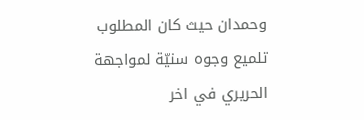وحمدان حيث كان المطلوب تلميع وجوه سنيّة لمواجهة الحريري في اخر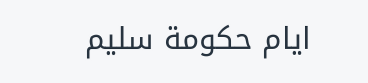ايام حكومة سليم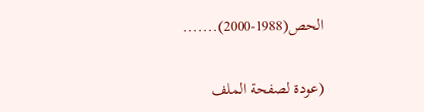الحص(1988-2000).......

(عودة لصفحة الملف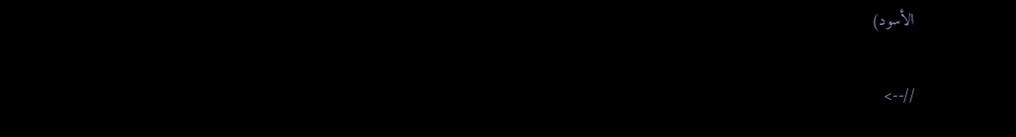الأسود)

//-->